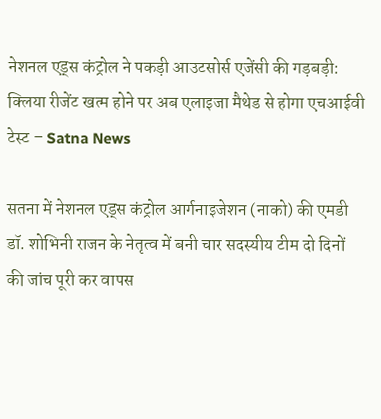नेशनल एड्स कंट्रोल ने पकड़ी आउटसोर्स एजेंसी की गड़बड़ी: क्लिया रीजेंट खत्म होने पर अब एलाइजा मैथेड से होगा एचआईवी टेस्ट – Satna News

सतना में नेशनल एड्स कंट्रोल आर्गनाइजेशन (नाको) की एमडी डॉ. शोभिनी राजन के नेतृत्व में बनी चार सदस्यीय टीम दो दिनों की जांच पूरी कर वापस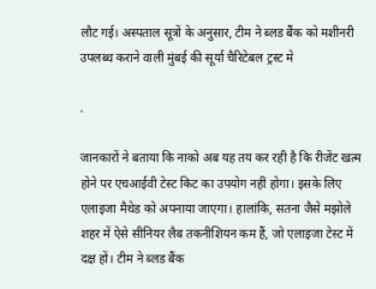लौट गई। अस्पताल सूत्रों के अनुसार, टीम ने ब्लड बैंक को मशीनरी उपलब्ध कराने वाली मुंबई की सूर्या चैरिटेबल ट्रस्ट मे

.

जानकारों ने बताया कि नाको अब यह तय कर रही है कि रीजेंट खत्म होने पर एचआईवी टेस्ट किट का उपयोग नहीं होगा। इसके लिए एलाइजा मैथेड को अपनाया जाएगा। हालांकि, सतना जैसे मझोले शहर में ऐसे सीनियर लैब तकनीशियन कम हैं, जो एलाइजा टेस्ट में दक्ष हों। टीम ने ब्लड बैंक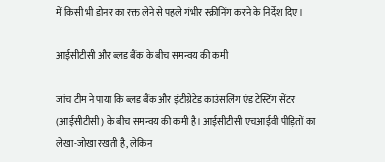में किसी भी डोनर का रक्त लेने से पहले गंभीर स्क्रीनिंग करने के निर्देश दिए।

आईसीटीसी और ब्लड बैंक के बीच समन्वय की कमी

जांच टीम ने पाया कि ब्लड बैंक और इंटीग्रेटेड काउंसलिंग एंड टेस्टिंग सेंटर (आईसीटीसी) के बीच समन्वय की कमी है। आईसीटीसी एचआईवी पीड़ितों का लेखा-जोखा रखती है, लेकिन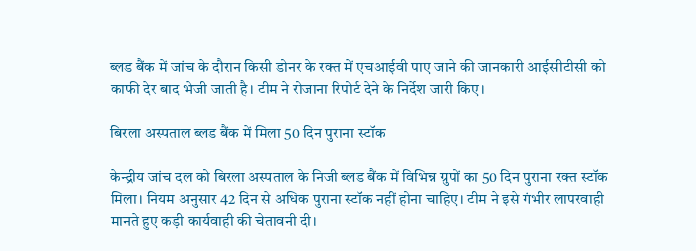ब्लड बैंक में जांच के दौरान किसी डोनर के रक्त में एचआईवी पाए जाने की जानकारी आईसीटीसी को काफी देर बाद भेजी जाती है। टीम ने रोजाना रिपोर्ट देने के निर्देश जारी किए।

बिरला अस्पताल ब्लड बैंक में मिला 50 दिन पुराना स्टॉक

केन्द्रीय जांच दल को बिरला अस्पताल के निजी ब्लड बैंक में विभिन्न ग्रुपों का 50 दिन पुराना रक्त स्टॉक मिला। नियम अनुसार 42 दिन से अधिक पुराना स्टॉक नहीं होना चाहिए। टीम ने इसे गंभीर लापरवाही मानते हुए कड़ी कार्यवाही की चेतावनी दी।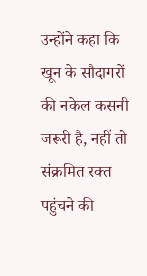उन्होंने कहा कि खून के सौदागरों की नकेल कसनी जरूरी है, नहीं तो संक्रमित रक्त पहुंचने की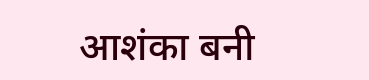आशंका बनी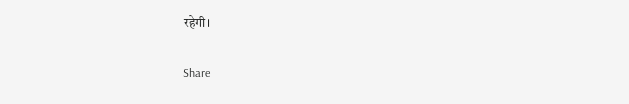रहेगी।

Share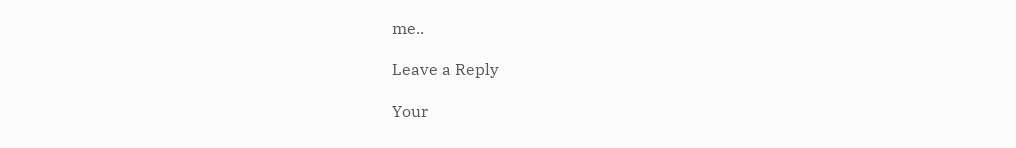me..

Leave a Reply

Your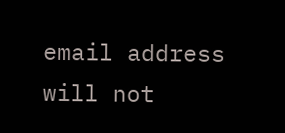email address will not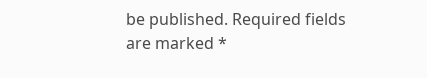be published. Required fields are marked *